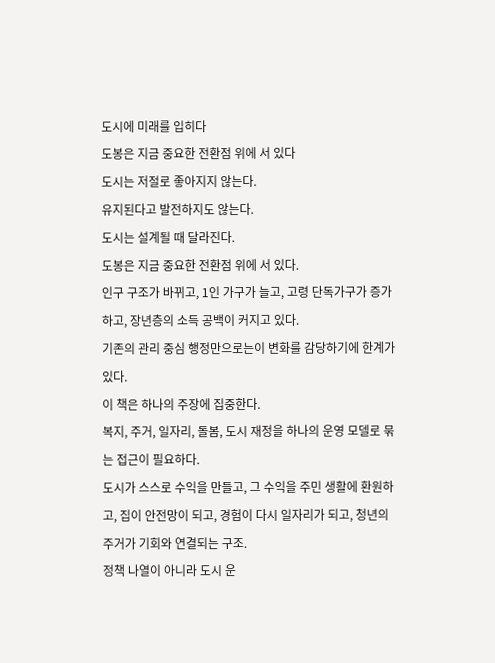도시에 미래를 입히다
도봉은 지금 중요한 전환점 위에 서 있다
도시는 저절로 좋아지지 않는다.
유지된다고 발전하지도 않는다.
도시는 설계될 때 달라진다.
도봉은 지금 중요한 전환점 위에 서 있다.
인구 구조가 바뀌고, 1인 가구가 늘고, 고령 단독가구가 증가하고, 장년층의 소득 공백이 커지고 있다.
기존의 관리 중심 행정만으로는이 변화를 감당하기에 한계가 있다.
이 책은 하나의 주장에 집중한다.
복지, 주거, 일자리, 돌봄, 도시 재정을 하나의 운영 모델로 묶는 접근이 필요하다.
도시가 스스로 수익을 만들고, 그 수익을 주민 생활에 환원하고, 집이 안전망이 되고, 경험이 다시 일자리가 되고, 청년의 주거가 기회와 연결되는 구조.
정책 나열이 아니라 도시 운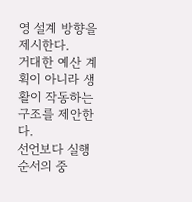영 설계 방향을 제시한다.
거대한 예산 계획이 아니라 생활이 작동하는 구조를 제안한다.
선언보다 실행 순서의 중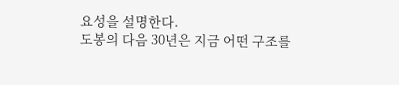요성을 설명한다.
도봉의 다음 30년은 지금 어떤 구조를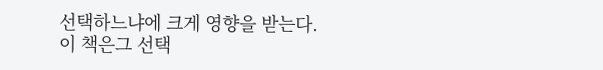선택하느냐에 크게 영향을 받는다.
이 책은그 선택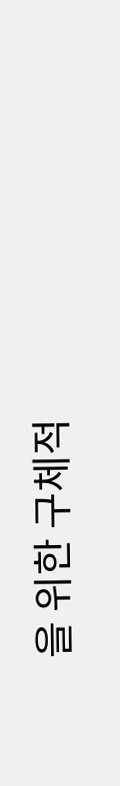을 위한 구체적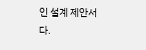인 설계 제안서다.